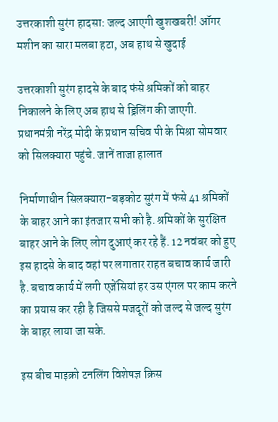उत्तरकाशी सुरंग हादसा: जल्द आएगी खुशखबरी! ऑगर मशीन का सारा मलबा हटा, अब हाथ से खुदाई

उत्तरकाशी सुरंग हादसे के बाद फंसे श्रमिकों को बाहर निकालने के लिए अब हाथ से ड्रिलिंग की जाएगी. प्रधानमंत्री नरेंद्र मोदी के प्रधान सचिव पी के मिश्रा सोमवार को सिलक्यारा पहुंचे. जानें ताजा हालात

निर्माणाधीन सिलक्यारा-बड़कोट सुरंग में फंसे 41 श्रमिकों के बाहर आने का इंतजार सभी को है. श्रमिकों के सुरक्षित बाहर आने के लिए लोग दुआएं कर रहे हैं. 12 नवंबर को हुए इस हादसे के बाद वहां पर लगातार राहत बचाव कार्य जारी है. बचाव कार्य में लगी एजेंसियां हर उस एंगल पर काम करने का प्रयास कर रही है जिससे मजदूरों को जल्द से जल्द सुरंग के बाहर लाया जा सके.

इस बीच माइक्रो टनलिंग विशेषज्ञ क्रिस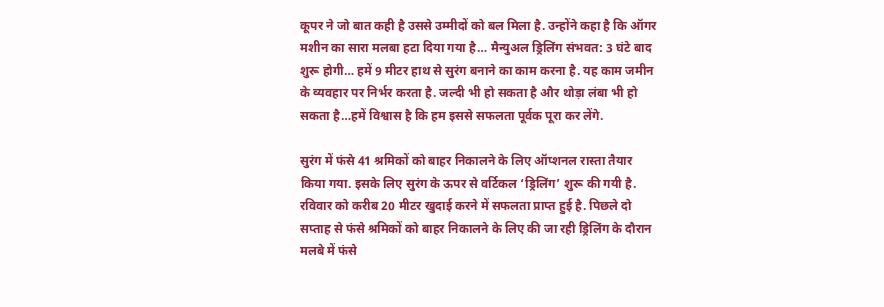कूपर ने जो बात कही है उससे उम्मीदों को बल मिला है. उन्होंने कहा है कि ऑगर मशीन का सारा मलबा हटा दिया गया है… मैन्युअल ड्रिलिंग संभवत: 3 घंटे बाद शुरू होगी… हमें 9 मीटर हाथ से सुरंग बनाने का काम करना है. यह काम जमीन के व्यवहार पर निर्भर करता है. जल्दी भी हो सकता है और थोड़ा लंबा भी हो सकता है…हमें विश्वास है कि हम इससे सफलता पूर्वक पूरा कर लेंगे.

सुरंग में फंसे 41 श्रमिकों को बाहर निकालने के लिए ऑप्शनल रास्ता तैयार किया गया. इसके लिए सुरंग के ऊपर से वर्टिकल ‘ड्रिलिंग’ शुरू की गयी है. रविवार को करीब 20 मीटर खुदाई करने में सफलता प्राप्त हुई है. पिछले दो सप्ताह से फंसे श्रमिकों को बाहर निकालने के लिए की जा रही ड्रिलिंग के दौरान मलबे में फंसे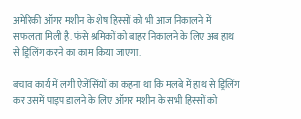अमेरिकी ऑगर मशीन के शेष हिस्सों को भी आज निकालने में सफलता मिली है. फंसे श्रमिकों को बाहर निकालने के लिए अब हाथ से ड्रिलिंग करने का काम किया जाएगा.

बचाव कार्य में लगी ऐजेंसिंयों का कहना था कि मलबे में हाथ से ड्रिलिंग कर उसमें पाइप डालने के लिए ऑगर मशीन के सभी हिस्सों को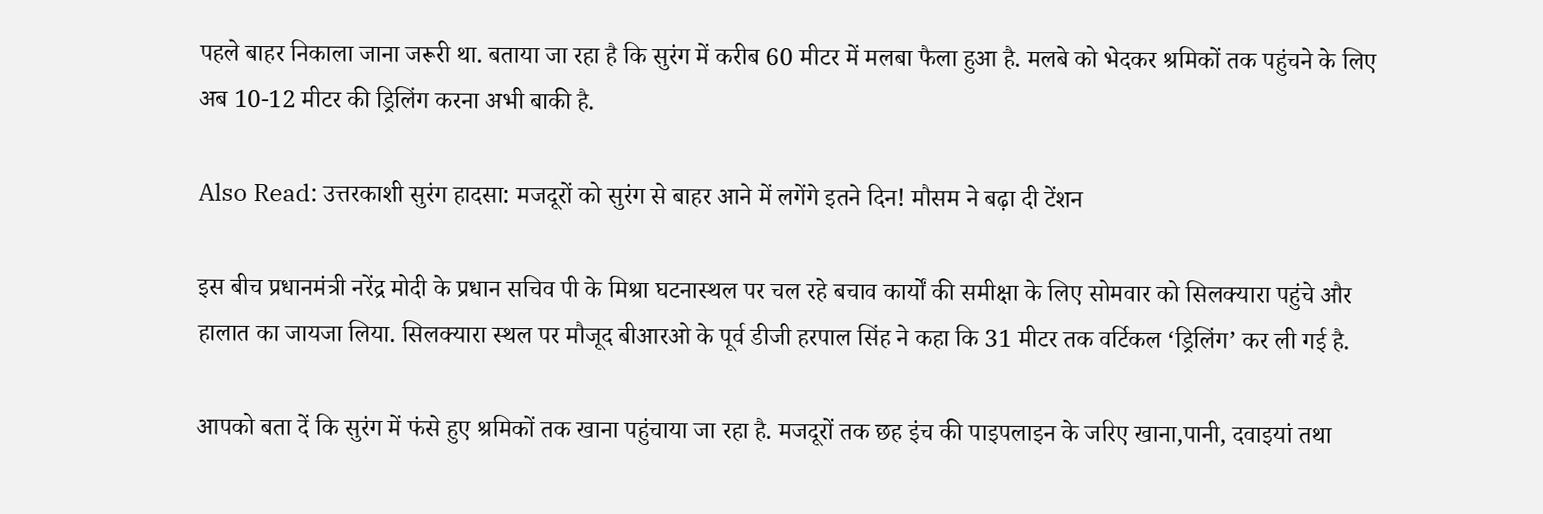पहले बाहर निकाला जाना जरूरी था. बताया जा रहा है कि सुरंग में करीब 60 मीटर में मलबा फैला हुआ है. मलबे को भेदकर श्रमिकों तक पहुंचने के लिए अब 10-12 मीटर की ड्रिलिंग करना अभी बाकी है.

Also Read: उत्तरकाशी सुरंग हादसा: मजदूरों को सुरंग से बाहर आने में लगेंगे इतने दिन! मौसम ने बढ़ा दी टेंशन

इस बीच प्रधानमंत्री नरेंद्र मोदी के प्रधान सचिव पी के मिश्रा घटनास्थल पर चल रहे बचाव कार्यों की समीक्षा के लिए सोमवार को सिलक्यारा पहुंचे और हालात का जायजा लिया. सिलक्यारा स्थल पर मौजूद बीआरओ के पूर्व डीजी हरपाल सिंह ने कहा कि 31 मीटर तक वर्टिकल ‘ड्रिलिंग’ कर ली गई है.

आपको बता दें कि सुरंग में फंसे हुए श्रमिकों तक खाना पहुंचाया जा रहा है. मजदूरों तक छह इंच की पाइपलाइन के जरिए खाना,पानी, दवाइयां तथा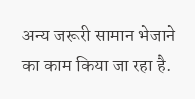अन्य जरूरी सामान भेजाने का काम किया जा रहा है.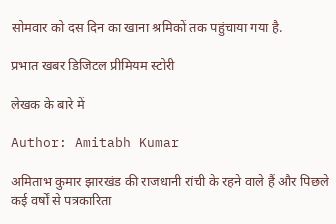सोमवार को दस दिन का खाना श्रमिकों तक पहुंचाया गया है.

प्रभात खबर डिजिटल प्रीमियम स्टोरी

लेखक के बारे में

Author: Amitabh Kumar

अमिताभ कुमार झारखंड की राजधानी रांची के रहने वाले हैं और पिछले कई वर्षों से पत्रकारिता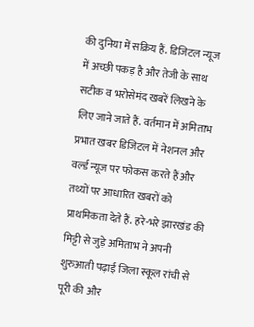की दुनिया में सक्रिय हैं. डिजिटल न्यूज में अच्छी पकड़ है और तेजी के साथ सटीक व भरोसेमंद खबरें लिखने के लिए जाने जाते हैं. वर्तमान में अमिताभ प्रभात खबर डिजिटल में नेशनल और वर्ल्ड न्यूज पर फोकस करते हैं और तथ्यों पर आधारित खबरों को प्राथमिकता देते हैं. हरे-भरे झारखंड की मिट्टी से जुड़े अमिताभ ने अपनी शुरुआती पढ़ाई जिला स्कूल रांची से पूरी की और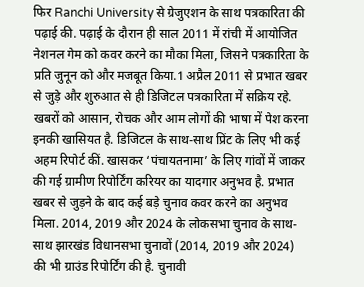फिर Ranchi University से ग्रेजुएशन के साथ पत्रकारिता की पढ़ाई की. पढ़ाई के दौरान ही साल 2011 में रांची में आयोजित नेशनल गेम को कवर करने का मौका मिला, जिसने पत्रकारिता के प्रति जुनून को और मजबूत किया.1 अप्रैल 2011 से प्रभात खबर से जुड़े और शुरुआत से ही डिजिटल पत्रकारिता में सक्रिय रहे. खबरों को आसान, रोचक और आम लोगों की भाषा में पेश करना इनकी खासियत है. डिजिटल के साथ-साथ प्रिंट के लिए भी कई अहम रिपोर्ट कीं. खासकर ‘पंचायतनामा’ के लिए गांवों में जाकर की गई ग्रामीण रिपोर्टिंग करियर का यादगार अनुभव है. प्रभात खबर से जुड़ने के बाद कई बड़े चुनाव कवर करने का अनुभव मिला. 2014, 2019 और 2024 के लोकसभा चुनाव के साथ-साथ झारखंड विधानसभा चुनावों (2014, 2019 और 2024) की भी ग्राउंड रिपोर्टिंग की है. चुनावी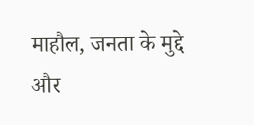माहौल, जनता के मुद्दे और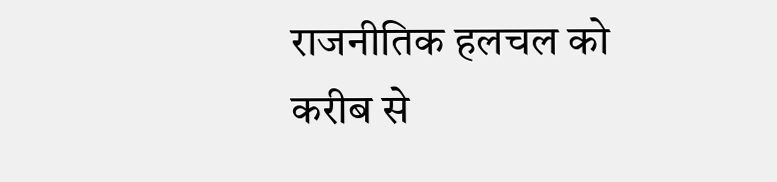राजनीतिक हलचल को करीब से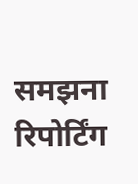समझना रिपोर्टिंग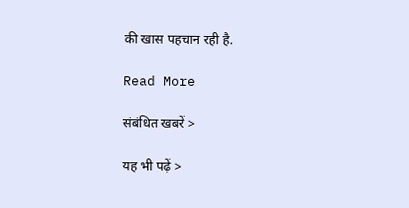की खास पहचान रही है.

Read More

संबंधित खबरें >

यह भी पढ़ें >